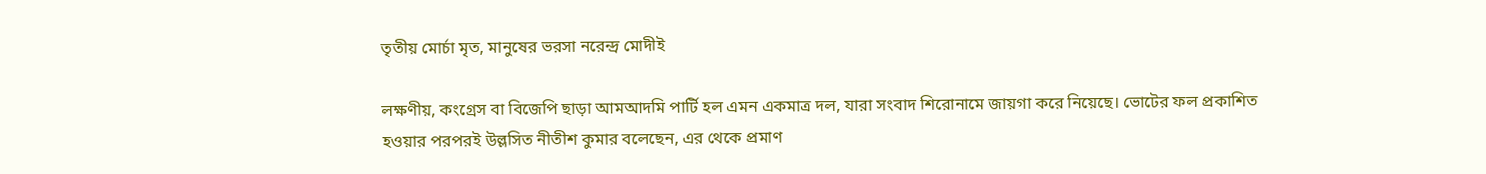তৃতীয় মোর্চা মৃত, মানুষের ভরসা নরেন্দ্র মোদীই

লক্ষণীয়, কংগ্রেস বা বিজেপি ছাড়া আমআদমি পার্টি হল এমন একমাত্র দল, যারা সংবাদ শিরোনামে জায়গা করে নিয়েছে। ভোটের ফল প্রকাশিত হওয়ার পরপরই উল্লসিত নীতীশ কুমার বলেছেন, এর থেকে প্রমাণ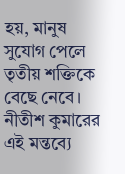হয়, মানুষ সুযোগ পেলে তৃতীয় শক্তিকে বেছে নেবে।
নীতীশ কুমারের এই মন্তব্যে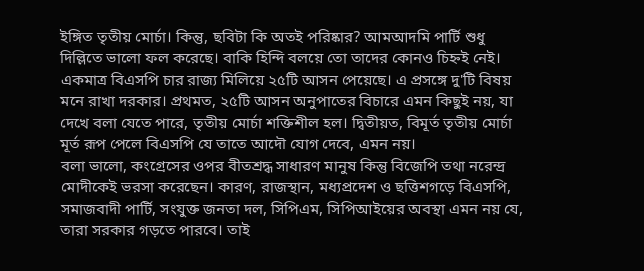ইঙ্গিত তৃতীয় মোর্চা। কিন্তু, ছবিটা কি অতই পরিষ্কার? আমআদমি পার্টি শুধু দিল্লিতে ভালো ফল করেছে। বাকি হিন্দি বলয়ে তো তাদের কোনও চিহ্নই নেই। একমাত্র বিএসপি চার রাজ্য মিলিয়ে ২৫টি আসন পেয়েছে। এ প্রসঙ্গে দু'টি বিষয় মনে রাখা দরকার। প্রথমত, ২৫টি আসন অনুপাতের বিচারে এমন কিছুই নয়, যা দেখে বলা যেতে পারে, তৃতীয় মোর্চা শক্তিশীল হল। দ্বিতীয়ত, বিমূর্ত তৃতীয় মোর্চা মূর্ত রূপ পেলে বিএসপি যে তাতে আদৌ যোগ দেবে, এমন নয়।
বলা ভালো, কংগ্রেসের ওপর বীতশ্রদ্ধ সাধারণ মানুষ কিন্তু বিজেপি তথা নরেন্দ্র মোদীকেই ভরসা করেছেন। কারণ, রাজস্থান, মধ্যপ্রদেশ ও ছত্তিশগড়ে বিএসপি, সমাজবাদী পার্টি, সংযুক্ত জনতা দল, সিপিএম, সিপিআইয়ের অবস্থা এমন নয় যে, তারা সরকার গড়তে পারবে। তাই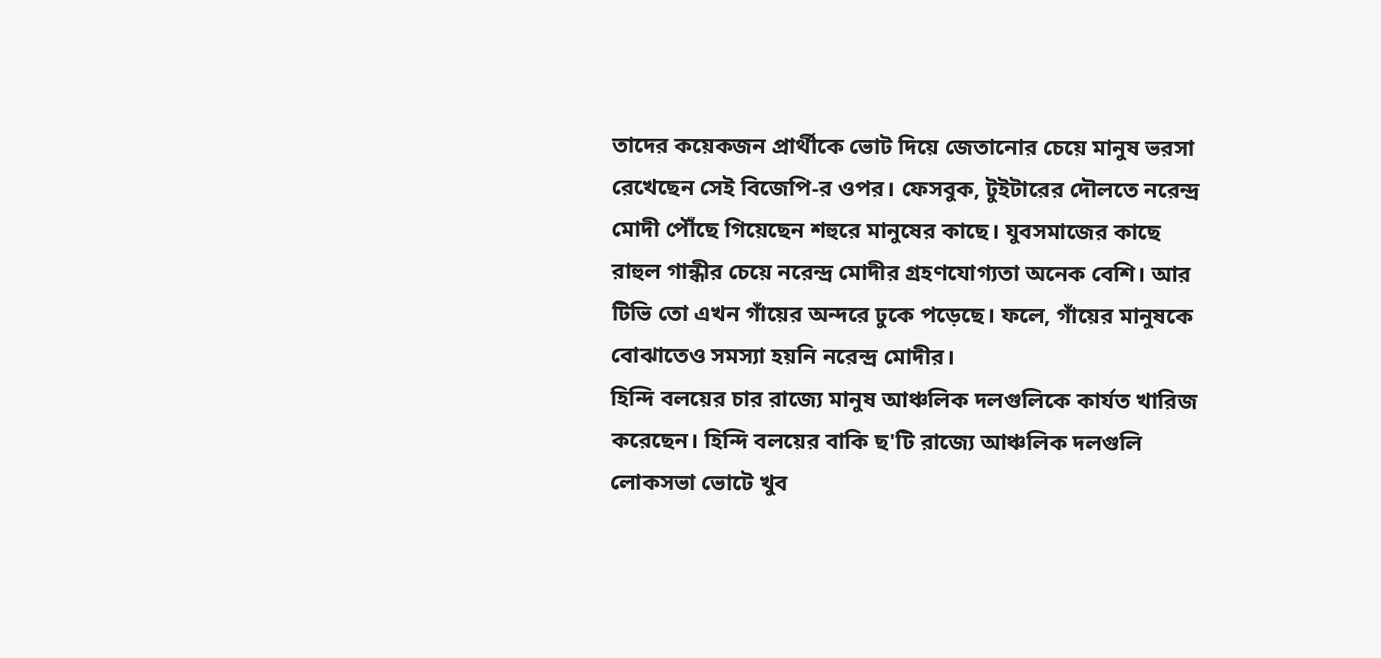তাদের কয়েকজন প্রার্থীকে ভোট দিয়ে জেতানোর চেয়ে মানুষ ভরসা রেখেছেন সেই বিজেপি-র ওপর। ফেসবুক, টুইটারের দৌলতে নরেন্দ্র মোদী পৌঁছে গিয়েছেন শহুরে মানুষের কাছে। যুবসমাজের কাছে রাহুল গান্ধীর চেয়ে নরেন্দ্র মোদীর গ্রহণযোগ্যতা অনেক বেশি। আর টিভি তো এখন গাঁয়ের অন্দরে ঢুকে পড়েছে। ফলে, গাঁয়ের মানুষকে বোঝাতেও সমস্যা হয়নি নরেন্দ্র মোদীর।
হিন্দি বলয়ের চার রাজ্যে মানুষ আঞ্চলিক দলগুলিকে কার্যত খারিজ করেছেন। হিন্দি বলয়ের বাকি ছ'টি রাজ্যে আঞ্চলিক দলগুলি লোকসভা ভোটে খুব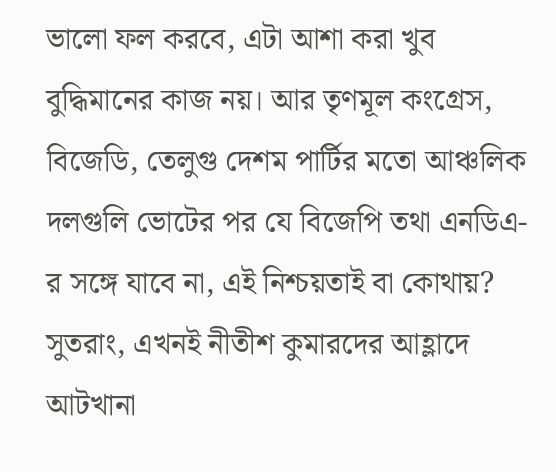ভালো ফল করবে, এটা আশা করা খুব বুদ্ধিমানের কাজ নয়। আর তৃণমূল কংগ্রেস, বিজেডি, তেলুগু দেশম পার্টির মতো আঞ্চলিক দলগুলি ভোটের পর যে বিজেপি তথা এনডিএ-র সঙ্গে যাবে না, এই নিশ্চয়তাই বা কোথায়?
সুতরাং, এখনই নীতীশ কুমারদের আহ্লাদে আটখানা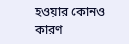হওয়ার কোনও কারণ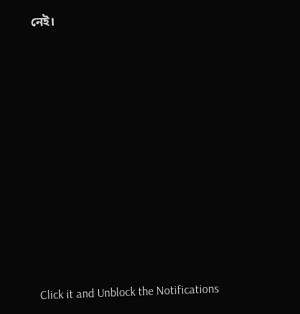নেই।












Click it and Unblock the Notifications